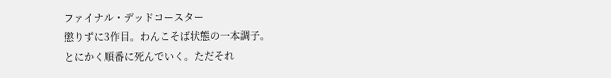ファイナル・デッドコースター
懲りずに3作目。わんこそば状態の一本調子。
とにかく順番に死んでいく。ただそれ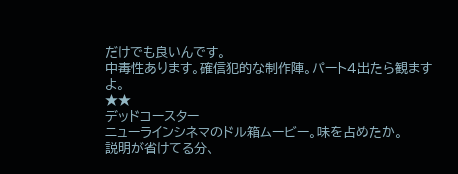だけでも良いんです。
中毒性あります。確信犯的な制作陣。パート4出たら観ますよ。
★★
デッドコースター
ニューラインシネマのドル箱ムービー。味を占めたか。
説明が省けてる分、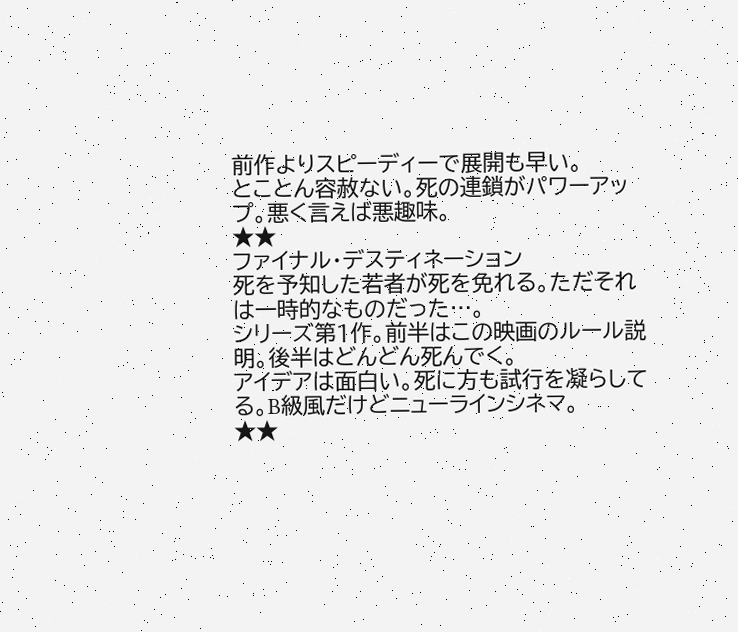前作よりスピーディーで展開も早い。
とことん容赦ない。死の連鎖がパワーアップ。悪く言えば悪趣味。
★★
ファイナル・デスティネーション
死を予知した若者が死を免れる。ただそれは一時的なものだった…。
シリーズ第1作。前半はこの映画のルール説明。後半はどんどん死んでく。
アイデアは面白い。死に方も試行を凝らしてる。B級風だけどニューラインシネマ。
★★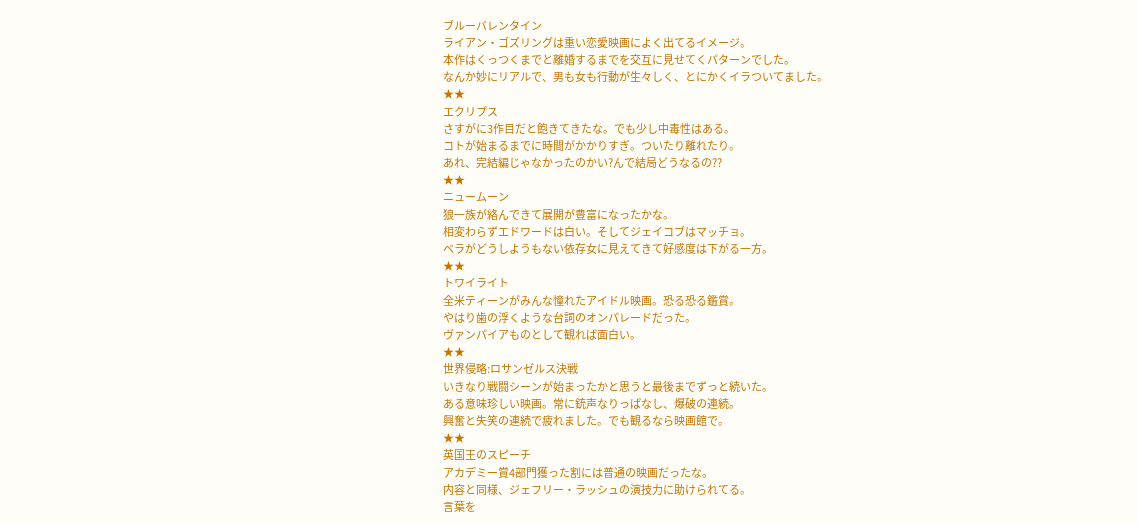ブルーバレンタイン
ライアン・ゴズリングは重い恋愛映画によく出てるイメージ。
本作はくっつくまでと離婚するまでを交互に見せてくパターンでした。
なんか妙にリアルで、男も女も行動が生々しく、とにかくイラついてました。
★★
エクリプス
さすがに3作目だと飽きてきたな。でも少し中毒性はある。
コトが始まるまでに時間がかかりすぎ。ついたり離れたり。
あれ、完結編じゃなかったのかい?んで結局どうなるの??
★★
ニュームーン
狼一族が絡んできて展開が豊富になったかな。
相変わらずエドワードは白い。そしてジェイコブはマッチョ。
ベラがどうしようもない依存女に見えてきて好感度は下がる一方。
★★
トワイライト
全米ティーンがみんな憧れたアイドル映画。恐る恐る鑑賞。
やはり歯の浮くような台詞のオンパレードだった。
ヴァンパイアものとして観れば面白い。
★★
世界侵略:ロサンゼルス決戦
いきなり戦闘シーンが始まったかと思うと最後までずっと続いた。
ある意味珍しい映画。常に銃声なりっぱなし、爆破の連続。
興奮と失笑の連続で疲れました。でも観るなら映画館で。
★★
英国王のスピーチ
アカデミー賞4部門獲った割には普通の映画だったな。
内容と同様、ジェフリー・ラッシュの演技力に助けられてる。
言葉を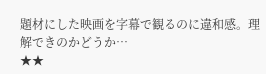題材にした映画を字幕で観るのに違和感。理解できのかどうか…
★★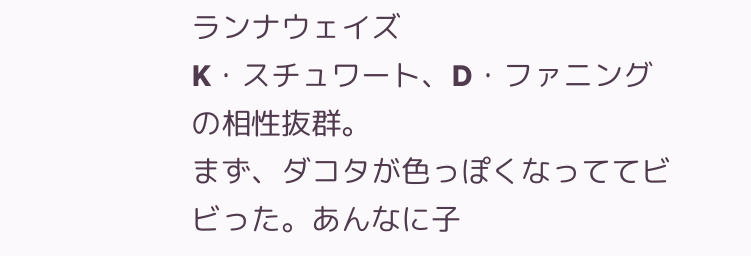ランナウェイズ
K・スチュワート、D・ファニングの相性抜群。
まず、ダコタが色っぽくなっててビビった。あんなに子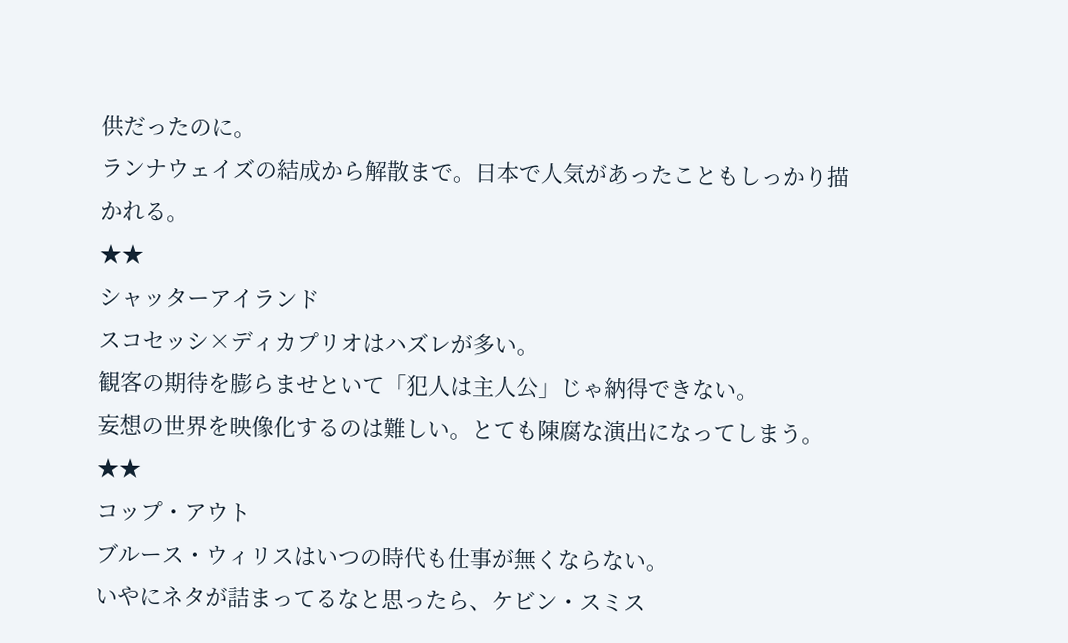供だったのに。
ランナウェイズの結成から解散まで。日本で人気があったこともしっかり描かれる。
★★
シャッターアイランド
スコセッシ×ディカプリオはハズレが多い。
観客の期待を膨らませといて「犯人は主人公」じゃ納得できない。
妄想の世界を映像化するのは難しい。とても陳腐な演出になってしまう。
★★
コップ・アウト
ブルース・ウィリスはいつの時代も仕事が無くならない。
いやにネタが詰まってるなと思ったら、ケビン・スミス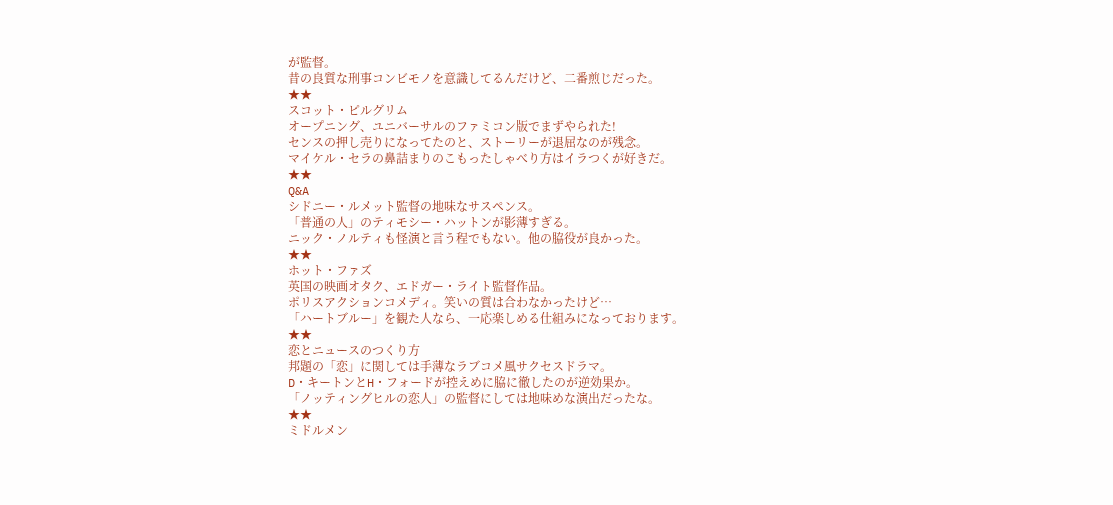が監督。
昔の良質な刑事コンビモノを意識してるんだけど、二番煎じだった。
★★
スコット・ピルグリム
オープニング、ユニバーサルのファミコン版でまずやられた!
センスの押し売りになってたのと、ストーリーが退屈なのが残念。
マイケル・セラの鼻詰まりのこもったしゃべり方はイラつくが好きだ。
★★
Q&A
シドニー・ルメット監督の地味なサスペンス。
「普通の人」のティモシー・ハットンが影薄すぎる。
ニック・ノルティも怪演と言う程でもない。他の脇役が良かった。
★★
ホット・ファズ
英国の映画オタク、エドガー・ライト監督作品。
ポリスアクションコメディ。笑いの質は合わなかったけど…
「ハートブルー」を観た人なら、一応楽しめる仕組みになっております。
★★
恋とニュースのつくり方
邦題の「恋」に関しては手薄なラブコメ風サクセスドラマ。
D・キートンとH・フォードが控えめに脇に徹したのが逆効果か。
「ノッティングヒルの恋人」の監督にしては地味めな演出だったな。
★★
ミドルメン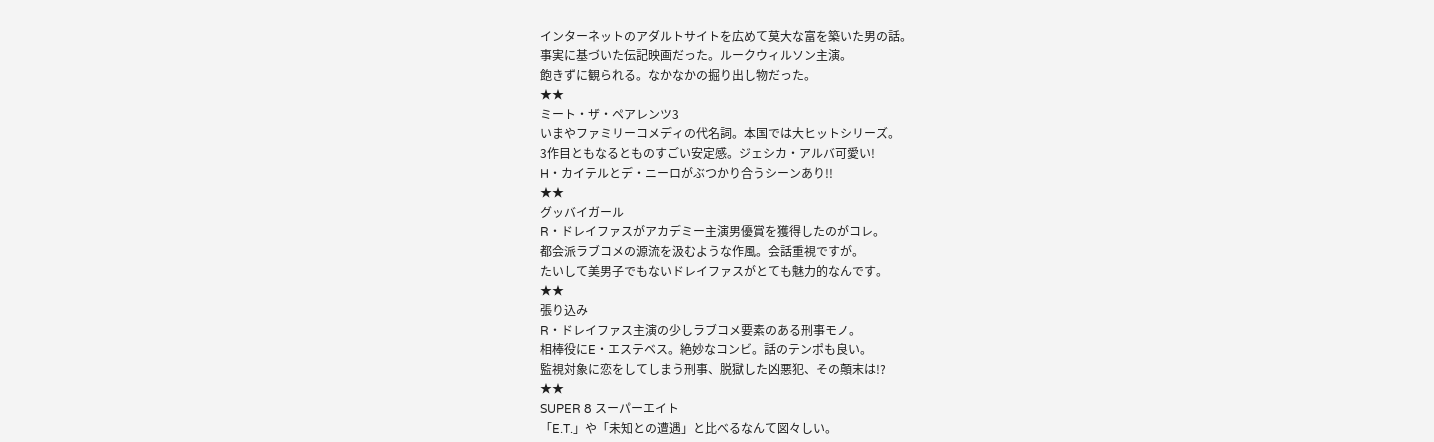インターネットのアダルトサイトを広めて莫大な富を築いた男の話。
事実に基づいた伝記映画だった。ルークウィルソン主演。
飽きずに観られる。なかなかの掘り出し物だった。
★★
ミート・ザ・ペアレンツ3
いまやファミリーコメディの代名詞。本国では大ヒットシリーズ。
3作目ともなるとものすごい安定感。ジェシカ・アルバ可愛い!
H・カイテルとデ・ニーロがぶつかり合うシーンあり!!
★★
グッバイガール
R・ドレイファスがアカデミー主演男優賞を獲得したのがコレ。
都会派ラブコメの源流を汲むような作風。会話重視ですが。
たいして美男子でもないドレイファスがとても魅力的なんです。
★★
張り込み
R・ドレイファス主演の少しラブコメ要素のある刑事モノ。
相棒役にE・エステベス。絶妙なコンビ。話のテンポも良い。
監視対象に恋をしてしまう刑事、脱獄した凶悪犯、その顛末は!?
★★
SUPER 8 スーパーエイト
「E.T.」や「未知との遭遇」と比べるなんて図々しい。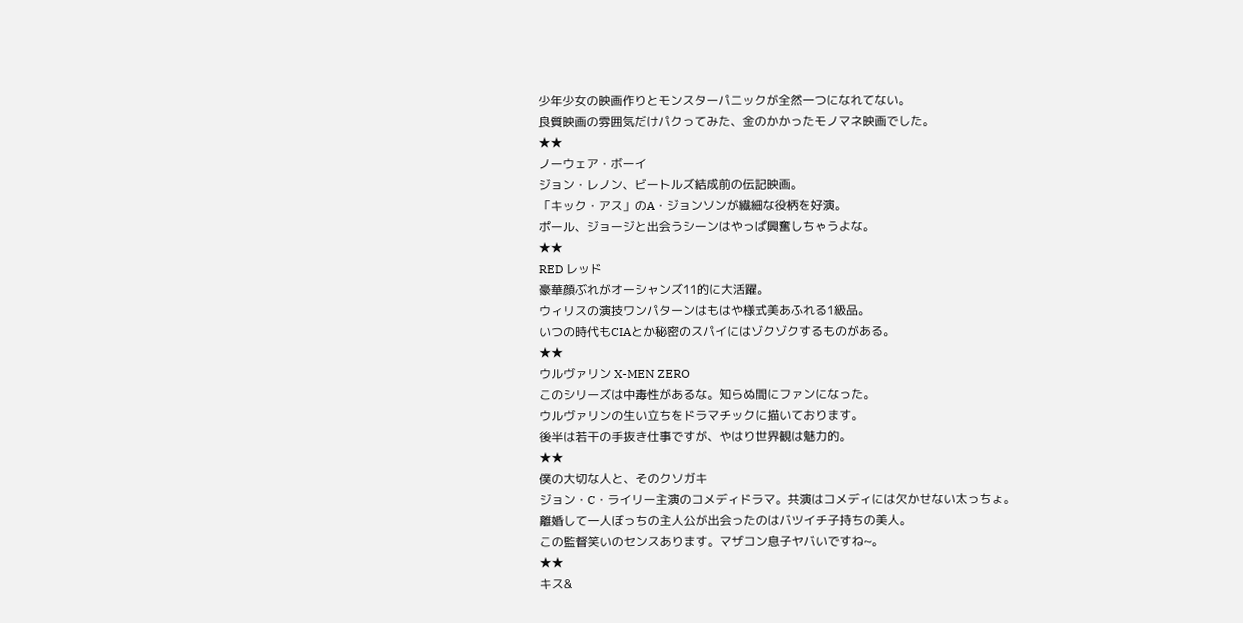少年少女の映画作りとモンスターパニックが全然一つになれてない。
良質映画の雰囲気だけパクってみた、金のかかったモノマネ映画でした。
★★
ノーウェア・ボーイ
ジョン・レノン、ビートルズ結成前の伝記映画。
「キック・アス」のA・ジョンソンが繊細な役柄を好演。
ポール、ジョージと出会うシーンはやっぱ興奮しちゃうよな。
★★
RED レッド
豪華顔ぶれがオーシャンズ11的に大活躍。
ウィリスの演技ワンパターンはもはや様式美あふれる1級品。
いつの時代もCIAとか秘密のスパイにはゾクゾクするものがある。
★★
ウルヴァリン X-MEN ZERO
このシリーズは中毒性があるな。知らぬ間にファンになった。
ウルヴァリンの生い立ちをドラマチックに描いております。
後半は若干の手抜き仕事ですが、やはり世界観は魅力的。
★★
僕の大切な人と、そのクソガキ
ジョン・C・ライリー主演のコメディドラマ。共演はコメディには欠かせない太っちょ。
離婚して一人ぼっちの主人公が出会ったのはバツイチ子持ちの美人。
この監督笑いのセンスあります。マザコン息子ヤバいですね~。
★★
キス&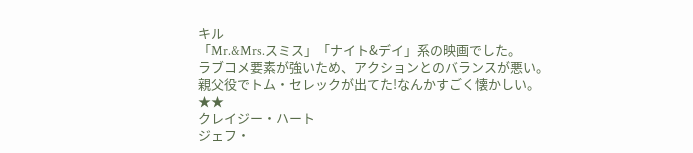キル
「Mr.&Mrs.スミス」「ナイト&デイ」系の映画でした。
ラブコメ要素が強いため、アクションとのバランスが悪い。
親父役でトム・セレックが出てた!なんかすごく懐かしい。
★★
クレイジー・ハート
ジェフ・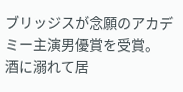ブリッジスが念願のアカデミー主演男優賞を受賞。
酒に溺れて居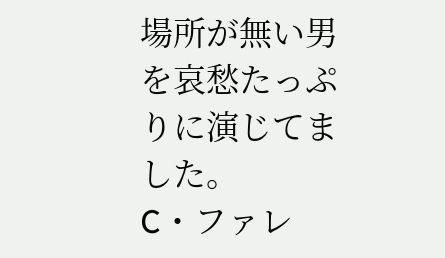場所が無い男を哀愁たっぷりに演じてました。
C・ファレ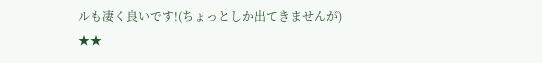ルも凄く良いです!(ちょっとしか出てきませんが)
★★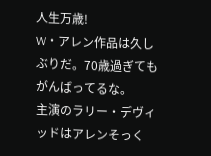人生万歳!
W・アレン作品は久しぶりだ。70歳過ぎてもがんばってるな。
主演のラリー・デヴィッドはアレンそっく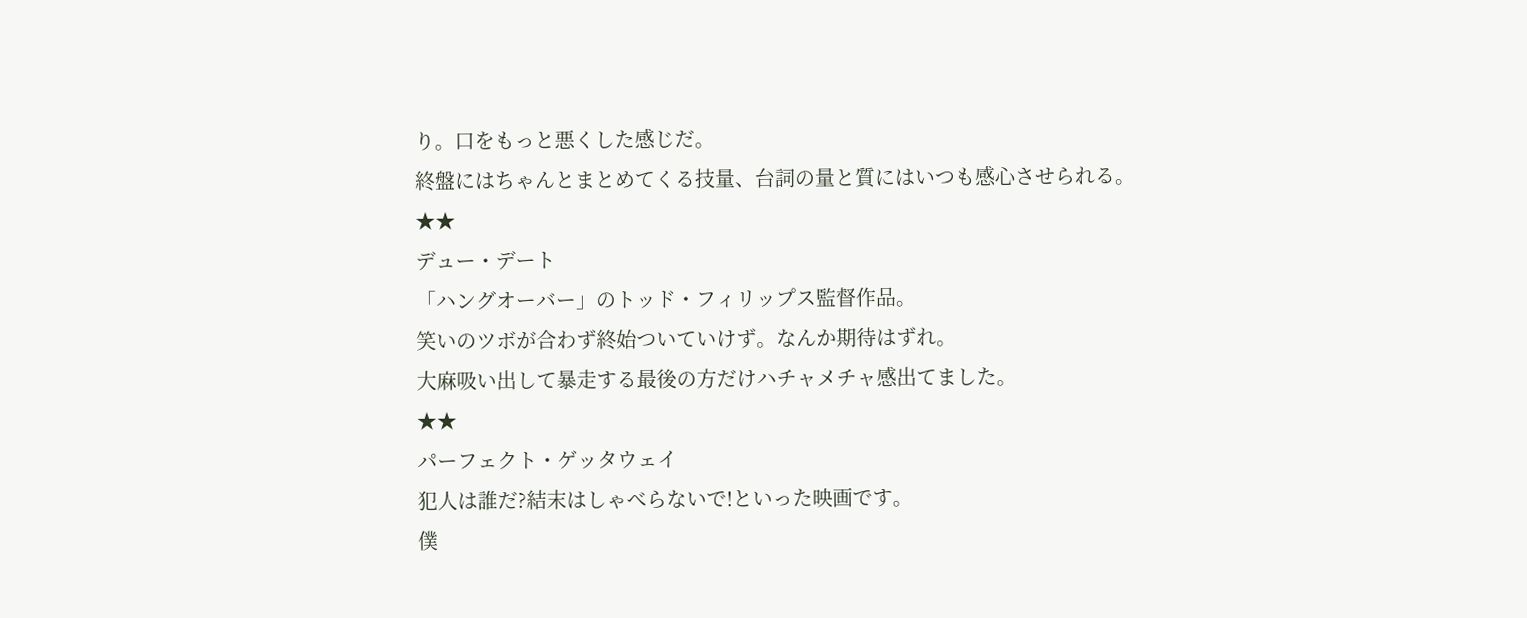り。口をもっと悪くした感じだ。
終盤にはちゃんとまとめてくる技量、台詞の量と質にはいつも感心させられる。
★★
デュー・デート
「ハングオーバー」のトッド・フィリップス監督作品。
笑いのツボが合わず終始ついていけず。なんか期待はずれ。
大麻吸い出して暴走する最後の方だけハチャメチャ感出てました。
★★
パーフェクト・ゲッタウェイ
犯人は誰だ?結末はしゃべらないで!といった映画です。
僕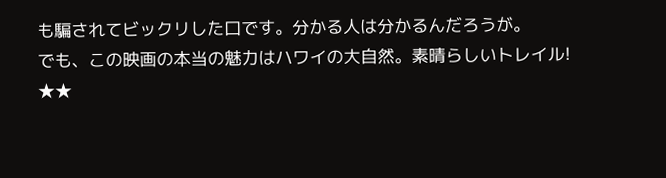も騙されてビックリした口です。分かる人は分かるんだろうが。
でも、この映画の本当の魅力はハワイの大自然。素晴らしいトレイル!
★★